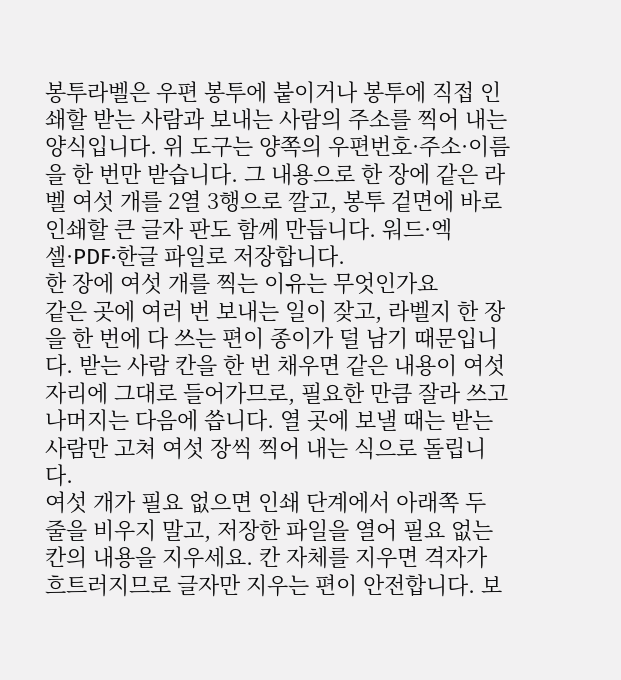봉투라벨은 우편 봉투에 붙이거나 봉투에 직접 인쇄할 받는 사람과 보내는 사람의 주소를 찍어 내는 양식입니다. 위 도구는 양쪽의 우편번호·주소·이름을 한 번만 받습니다. 그 내용으로 한 장에 같은 라벨 여섯 개를 2열 3행으로 깔고, 봉투 겉면에 바로 인쇄할 큰 글자 판도 함께 만듭니다. 워드·엑셀·PDF·한글 파일로 저장합니다.
한 장에 여섯 개를 찍는 이유는 무엇인가요
같은 곳에 여러 번 보내는 일이 잦고, 라벨지 한 장을 한 번에 다 쓰는 편이 종이가 덜 남기 때문입니다. 받는 사람 칸을 한 번 채우면 같은 내용이 여섯 자리에 그대로 들어가므로, 필요한 만큼 잘라 쓰고 나머지는 다음에 씁니다. 열 곳에 보낼 때는 받는 사람만 고쳐 여섯 장씩 찍어 내는 식으로 돌립니다.
여섯 개가 필요 없으면 인쇄 단계에서 아래쪽 두 줄을 비우지 말고, 저장한 파일을 열어 필요 없는 칸의 내용을 지우세요. 칸 자체를 지우면 격자가 흐트러지므로 글자만 지우는 편이 안전합니다. 보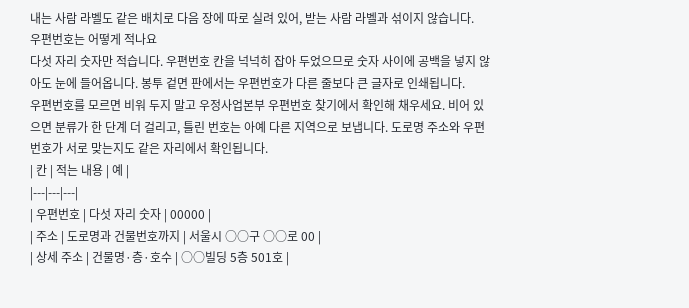내는 사람 라벨도 같은 배치로 다음 장에 따로 실려 있어, 받는 사람 라벨과 섞이지 않습니다.
우편번호는 어떻게 적나요
다섯 자리 숫자만 적습니다. 우편번호 칸을 넉넉히 잡아 두었으므로 숫자 사이에 공백을 넣지 않아도 눈에 들어옵니다. 봉투 겉면 판에서는 우편번호가 다른 줄보다 큰 글자로 인쇄됩니다.
우편번호를 모르면 비워 두지 말고 우정사업본부 우편번호 찾기에서 확인해 채우세요. 비어 있으면 분류가 한 단계 더 걸리고, 틀린 번호는 아예 다른 지역으로 보냅니다. 도로명 주소와 우편번호가 서로 맞는지도 같은 자리에서 확인됩니다.
| 칸 | 적는 내용 | 예 |
|---|---|---|
| 우편번호 | 다섯 자리 숫자 | 00000 |
| 주소 | 도로명과 건물번호까지 | 서울시 ○○구 ○○로 00 |
| 상세 주소 | 건물명·층·호수 | ○○빌딩 5층 501호 |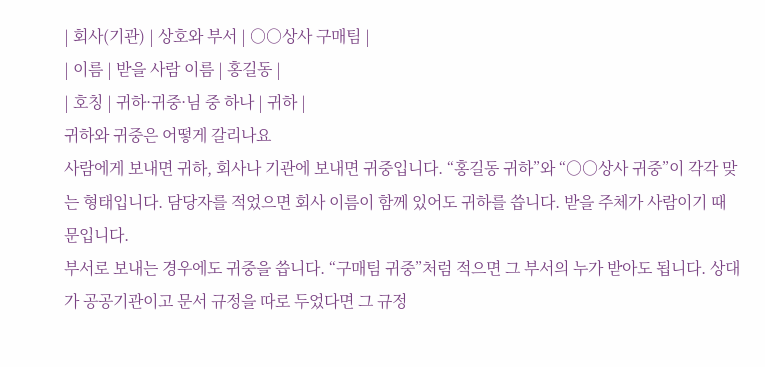| 회사(기관) | 상호와 부서 | ○○상사 구매팀 |
| 이름 | 받을 사람 이름 | 홍길동 |
| 호칭 | 귀하·귀중·님 중 하나 | 귀하 |
귀하와 귀중은 어떻게 갈리나요
사람에게 보내면 귀하, 회사나 기관에 보내면 귀중입니다. “홍길동 귀하”와 “○○상사 귀중”이 각각 맞는 형태입니다. 담당자를 적었으면 회사 이름이 함께 있어도 귀하를 씁니다. 받을 주체가 사람이기 때문입니다.
부서로 보내는 경우에도 귀중을 씁니다. “구매팀 귀중”처럼 적으면 그 부서의 누가 받아도 됩니다. 상대가 공공기관이고 문서 규정을 따로 두었다면 그 규정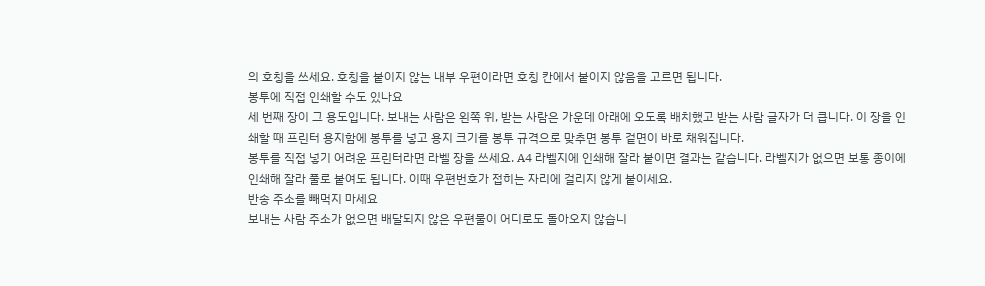의 호칭을 쓰세요. 호칭을 붙이지 않는 내부 우편이라면 호칭 칸에서 붙이지 않음을 고르면 됩니다.
봉투에 직접 인쇄할 수도 있나요
세 번째 장이 그 용도입니다. 보내는 사람은 왼쪽 위, 받는 사람은 가운데 아래에 오도록 배치했고 받는 사람 글자가 더 큽니다. 이 장을 인쇄할 때 프린터 용지함에 봉투를 넣고 용지 크기를 봉투 규격으로 맞추면 봉투 겉면이 바로 채워집니다.
봉투를 직접 넣기 어려운 프린터라면 라벨 장을 쓰세요. A4 라벨지에 인쇄해 잘라 붙이면 결과는 같습니다. 라벨지가 없으면 보통 종이에 인쇄해 잘라 풀로 붙여도 됩니다. 이때 우편번호가 접히는 자리에 걸리지 않게 붙이세요.
반송 주소를 빼먹지 마세요
보내는 사람 주소가 없으면 배달되지 않은 우편물이 어디로도 돌아오지 않습니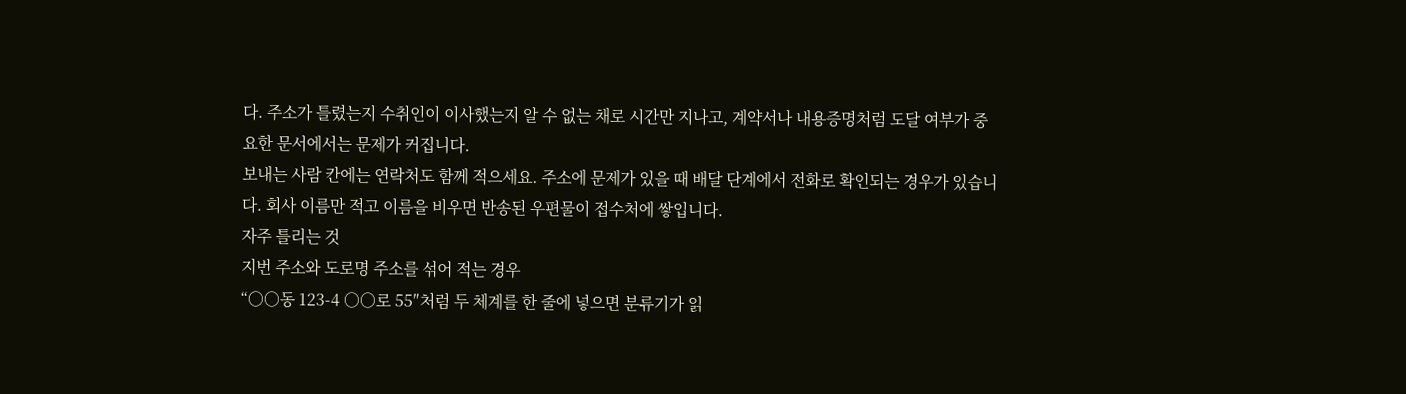다. 주소가 틀렸는지 수취인이 이사했는지 알 수 없는 채로 시간만 지나고, 계약서나 내용증명처럼 도달 여부가 중요한 문서에서는 문제가 커집니다.
보내는 사람 칸에는 연락처도 함께 적으세요. 주소에 문제가 있을 때 배달 단계에서 전화로 확인되는 경우가 있습니다. 회사 이름만 적고 이름을 비우면 반송된 우편물이 접수처에 쌓입니다.
자주 틀리는 것
지번 주소와 도로명 주소를 섞어 적는 경우
“○○동 123-4 ○○로 55″처럼 두 체계를 한 줄에 넣으면 분류기가 읽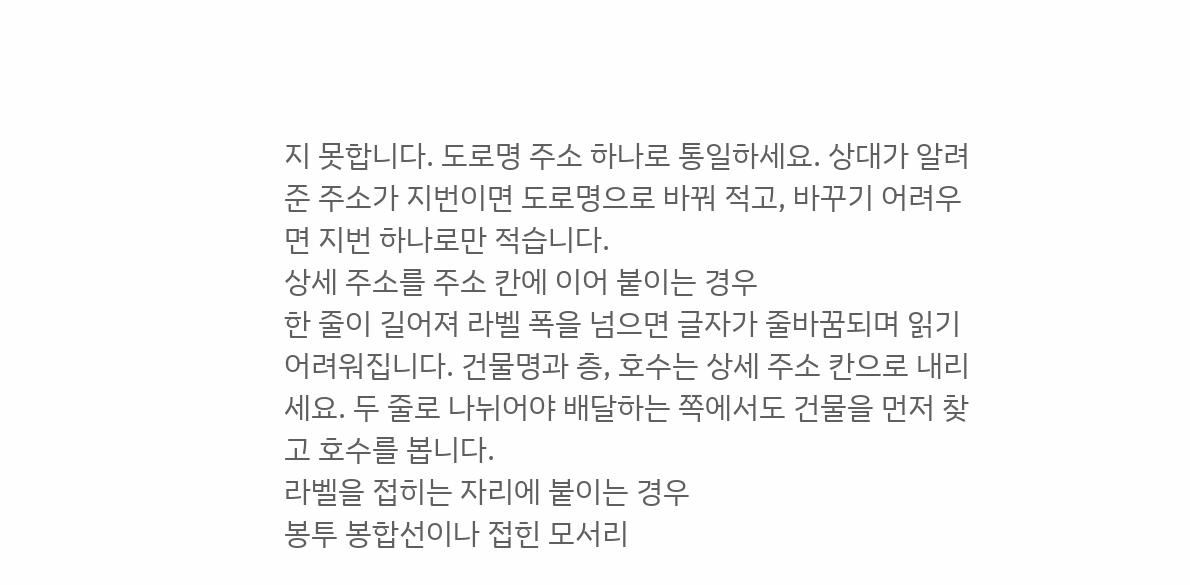지 못합니다. 도로명 주소 하나로 통일하세요. 상대가 알려 준 주소가 지번이면 도로명으로 바꿔 적고, 바꾸기 어려우면 지번 하나로만 적습니다.
상세 주소를 주소 칸에 이어 붙이는 경우
한 줄이 길어져 라벨 폭을 넘으면 글자가 줄바꿈되며 읽기 어려워집니다. 건물명과 층, 호수는 상세 주소 칸으로 내리세요. 두 줄로 나뉘어야 배달하는 쪽에서도 건물을 먼저 찾고 호수를 봅니다.
라벨을 접히는 자리에 붙이는 경우
봉투 봉합선이나 접힌 모서리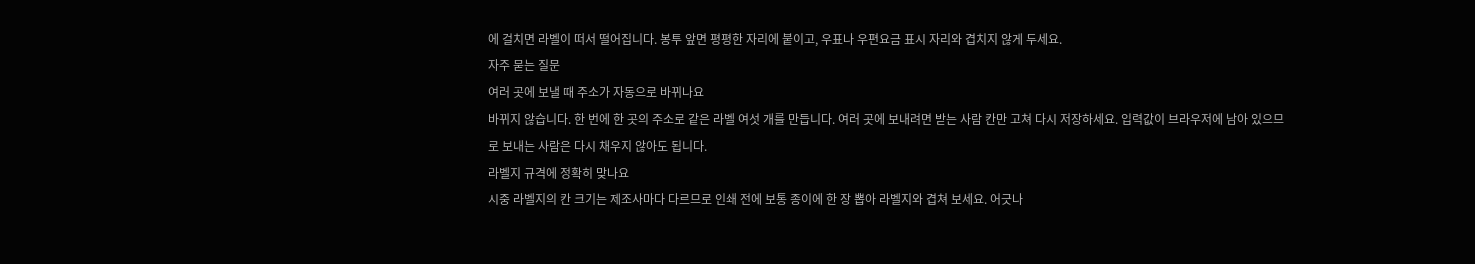에 걸치면 라벨이 떠서 떨어집니다. 봉투 앞면 평평한 자리에 붙이고, 우표나 우편요금 표시 자리와 겹치지 않게 두세요.
자주 묻는 질문
여러 곳에 보낼 때 주소가 자동으로 바뀌나요
바뀌지 않습니다. 한 번에 한 곳의 주소로 같은 라벨 여섯 개를 만듭니다. 여러 곳에 보내려면 받는 사람 칸만 고쳐 다시 저장하세요. 입력값이 브라우저에 남아 있으므로 보내는 사람은 다시 채우지 않아도 됩니다.
라벨지 규격에 정확히 맞나요
시중 라벨지의 칸 크기는 제조사마다 다르므로 인쇄 전에 보통 종이에 한 장 뽑아 라벨지와 겹쳐 보세요. 어긋나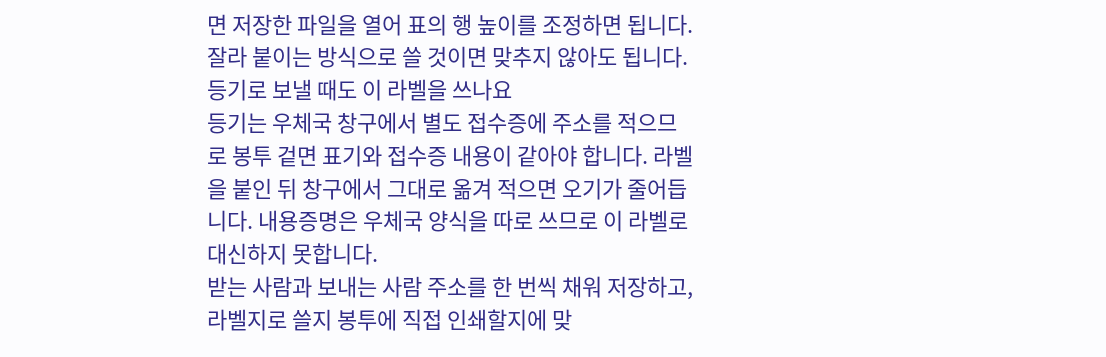면 저장한 파일을 열어 표의 행 높이를 조정하면 됩니다. 잘라 붙이는 방식으로 쓸 것이면 맞추지 않아도 됩니다.
등기로 보낼 때도 이 라벨을 쓰나요
등기는 우체국 창구에서 별도 접수증에 주소를 적으므로 봉투 겉면 표기와 접수증 내용이 같아야 합니다. 라벨을 붙인 뒤 창구에서 그대로 옮겨 적으면 오기가 줄어듭니다. 내용증명은 우체국 양식을 따로 쓰므로 이 라벨로 대신하지 못합니다.
받는 사람과 보내는 사람 주소를 한 번씩 채워 저장하고, 라벨지로 쓸지 봉투에 직접 인쇄할지에 맞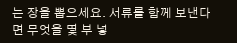는 장을 뽑으세요. 서류를 함께 보낸다면 무엇을 몇 부 넣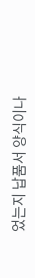었는지 납품서 양식이나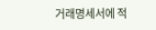거래명세서에 적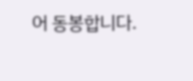어 동봉합니다.